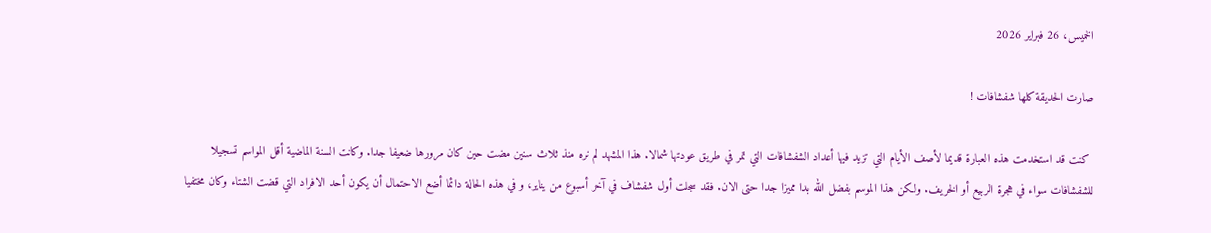الخميس، 26 فبراير 2026

صارت الحديقة كلها شفشافات !

 كنت قد استخدمت هذه العبارة قديما لأصف الأيام التي تزيد فيها أعداد الشفشافات التي تمر في طريق عودتها شمالا. هذا المشهد لم نره منذ ثلاث سنين مضت حين كان مرورها ضعيفا جدا. وكانت السنة الماضية أقل المواسم تسجيلا للشفشافات سواء في هجرة الربيع أو الخريف. ولكن هذا الموسم بفضل الله بدا مميزا جدا حتى الان. فقد سجلت أول شفشاف في آخر أسبوع من يناير، و في هذه الحالة دائما أضع الاحتمال أن يكون أحد الافراد التي قضت الشتاء وكان مختفيا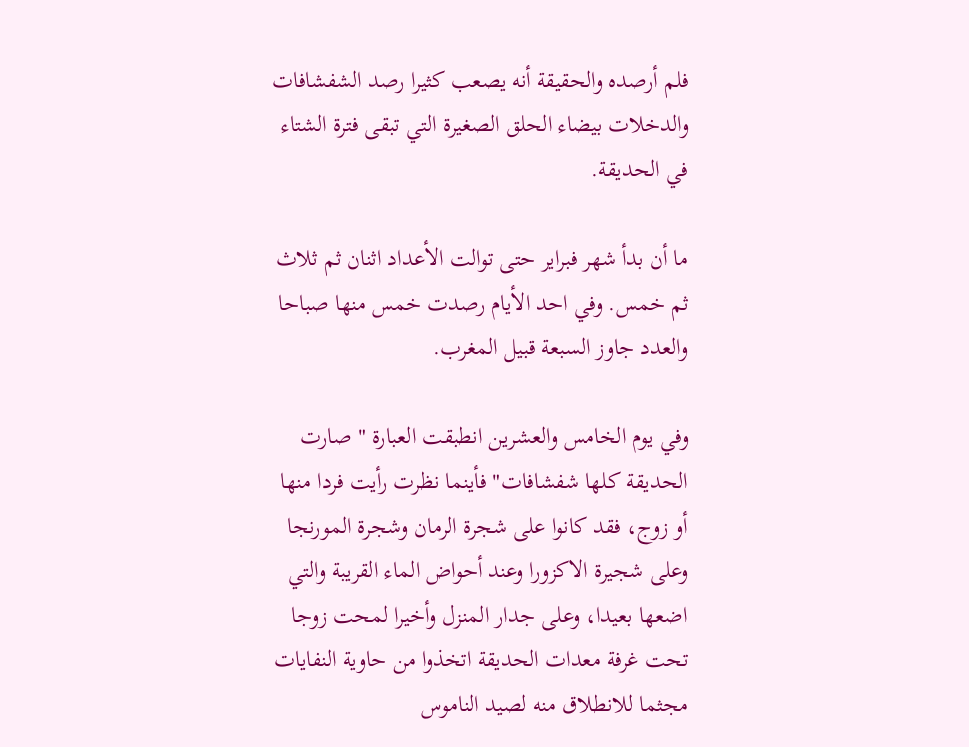فلم أرصده والحقيقة أنه يصعب كثيرا رصد الشفشافات والدخلات بيضاء الحلق الصغيرة التي تبقى فترة الشتاء في الحديقة.

ما أن بدأ شهر فبراير حتى توالت الأعداد اثنان ثم ثلاث ثم خمس. وفي احد الأيام رصدت خمس منها صباحا والعدد جاوز السبعة قبيل المغرب.

وفي يوم الخامس والعشرين انطبقت العبارة " صارت الحديقة كلها شفشافات" فأينما نظرت رأيت فردا منها أو زوج، فقد كانوا على شجرة الرمان وشجرة المورنجا وعلى شجيرة الاكزورا وعند أحواض الماء القريبة والتي اضعها بعيدا، وعلى جدار المنزل وأخيرا لمحت زوجا تحت غرفة معدات الحديقة اتخذوا من حاوية النفايات مجثما للانطلاق منه لصيد الناموس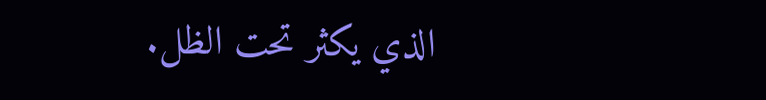الذي يكثر تحت الظل.